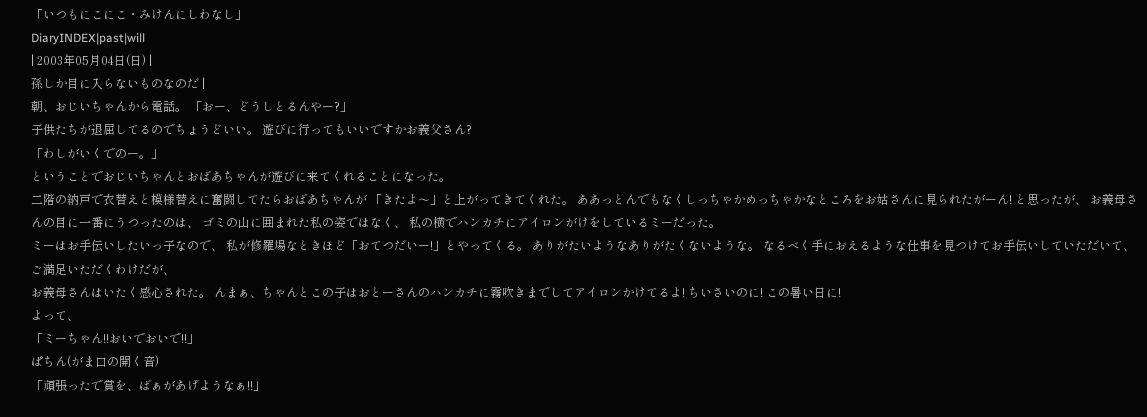「いつもにこにこ・みけんにしわなし」
DiaryINDEX|past|will
| 2003年05月04日(日) |
孫しか目に入らないものなのだ |
朝、おじいちゃんから電話。 「おー、どうしとるんやー?」
子供たちが退屈してるのでちょうどいい。 遊びに行ってもいいですかお義父さん?
「わしがいくでのー。」
ということでおじいちゃんとおばあちゃんが遊びに来てくれることになった。
二階の納戸で衣替えと模様替えに奮闘してたらおばあちゃんが 「きたよ〜」と上がってきてくれた。 ああっとんでもなくしっちゃかめっちゃかなところをお姑さんに見られたがーん! と思ったが、 お義母さんの目に一番にうつったのは、 ゴミの山に囲まれた私の姿ではなく、 私の横でハンカチにアイロンがけをしているミーだった。
ミーはお手伝いしたいっ子なので、 私が修羅場なときほど「おてつだいー!」とやってくる。 ありがたいようなありがたくないような。 なるべく手におえるような仕事を見つけてお手伝いしていただいて、 ご満足いただくわけだが、
お義母さんはいたく感心された。 んまぁ、ちゃんとこの子はおとーさんのハンカチに霧吹きまでしてアイロンかけてるよ! ちいさいのに! この暑い日に!
よって、
「ミーちゃん!!おいでおいで!!」
ぱちん(がま口の開く音)
「頑張ったで賞を、ばぁがあげようなぁ!!」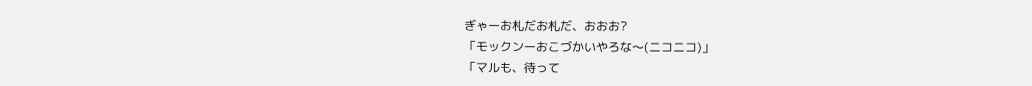ぎゃーお札だお札だ、おおお?
「モックンーおこづかいやろな〜(ニコニコ)」
「マルも、待って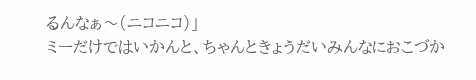るんなぁ〜(ニコニコ)」
ミーだけではいかんと、ちゃんときょうだいみんなにおこづか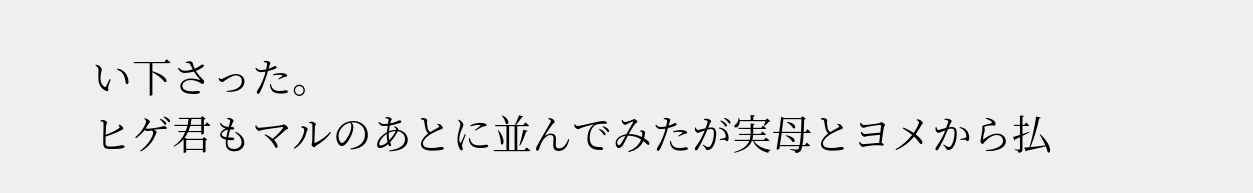い下さった。
ヒゲ君もマルのあとに並んでみたが実母とヨメから払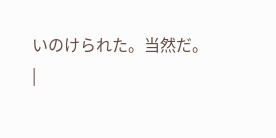いのけられた。当然だ。
|